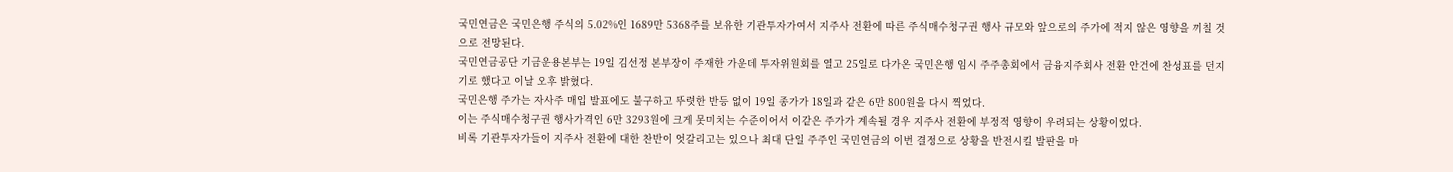국민연금은 국민은행 주식의 5.02%인 1689만 5368주를 보유한 기관투자가여서 지주사 전환에 따른 주식매수청구권 행사 규모와 앞으로의 주가에 적지 않은 영향을 끼칠 것으로 전망된다.
국민연금공단 기금운용본부는 19일 김선정 본부장이 주재한 가운데 투자위원회를 열고 25일로 다가온 국민은행 임시 주주총회에서 금융지주회사 전환 안건에 찬성표를 던지기로 했다고 이날 오후 밝혔다.
국민은행 주가는 자사주 매입 발표에도 불구하고 뚜렷한 반등 없이 19일 종가가 18일과 같은 6만 800원을 다시 찍었다.
이는 주식매수청구권 행사가격인 6만 3293원에 크게 못미치는 수준이어서 이같은 주가가 계속될 경우 지주사 전환에 부정적 영향이 우려되는 상황이었다.
비록 기관투자가들이 지주사 전환에 대한 찬반이 엇갈리고는 있으나 최대 단일 주주인 국민연금의 이번 결정으로 상황을 반전시킬 발판을 마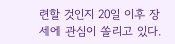련할 것인지 20일 이후 장세에 관심이 쏠리고 있다.